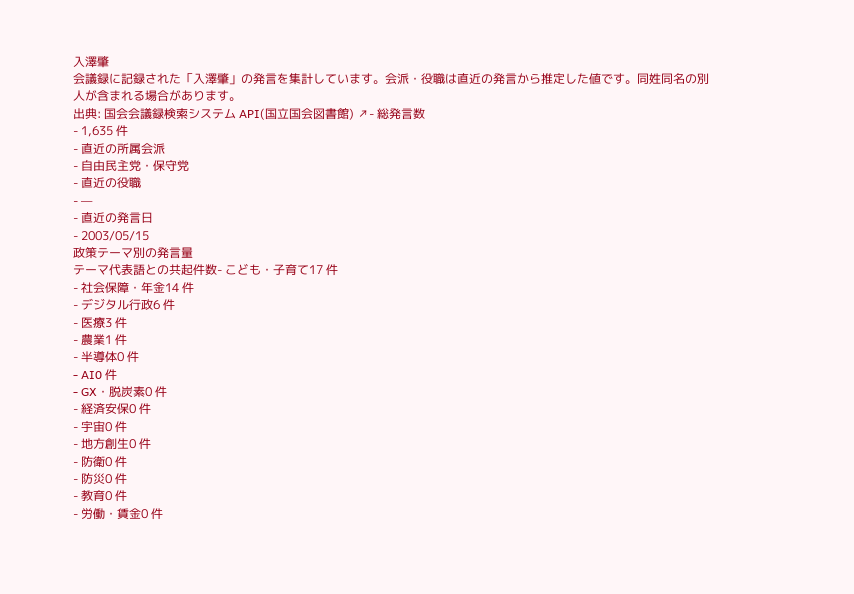入澤肇
会議録に記録された「入澤肇」の発言を集計しています。会派・役職は直近の発言から推定した値です。同姓同名の別人が含まれる場合があります。
出典: 国会会議録検索システム API(国立国会図書館) ↗- 総発言数
- 1,635 件
- 直近の所属会派
- 自由民主党・保守党
- 直近の役職
- —
- 直近の発言日
- 2003/05/15
政策テーマ別の発言量
テーマ代表語との共起件数- こども・子育て17 件
- 社会保障・年金14 件
- デジタル行政6 件
- 医療3 件
- 農業1 件
- 半導体0 件
- AI0 件
- GX・脱炭素0 件
- 経済安保0 件
- 宇宙0 件
- 地方創生0 件
- 防衛0 件
- 防災0 件
- 教育0 件
- 労働・賃金0 件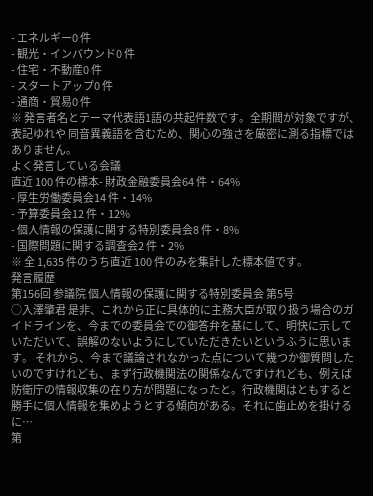- エネルギー0 件
- 観光・インバウンド0 件
- 住宅・不動産0 件
- スタートアップ0 件
- 通商・貿易0 件
※ 発言者名とテーマ代表語1語の共起件数です。全期間が対象ですが、表記ゆれや 同音異義語を含むため、関心の強さを厳密に測る指標ではありません。
よく発言している会議
直近 100 件の標本- 財政金融委員会64 件・64%
- 厚生労働委員会14 件・14%
- 予算委員会12 件・12%
- 個人情報の保護に関する特別委員会8 件・8%
- 国際問題に関する調査会2 件・2%
※ 全 1,635 件のうち直近 100 件のみを集計した標本値です。
発言履歴
第156回 参議院 個人情報の保護に関する特別委員会 第5号
○入澤肇君 是非、これから正に具体的に主務大臣が取り扱う場合のガイドラインを、今までの委員会での御答弁を基にして、明快に示していただいて、誤解のないようにしていただきたいというふうに思います。 それから、今まで議論されなかった点について幾つか御質問したいのですけれども、まず行政機関法の関係なんですけれども、例えば防衛庁の情報収集の在り方が問題になったと。行政機関はともすると勝手に個人情報を集めようとする傾向がある。それに歯止めを掛けるに…
第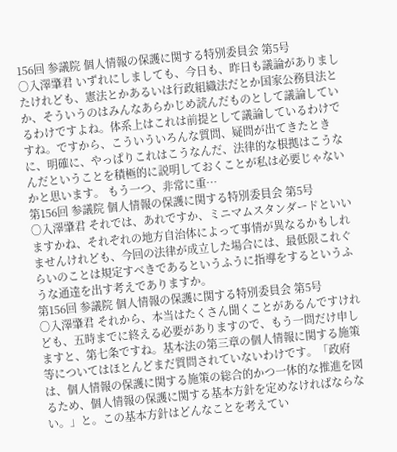156回 参議院 個人情報の保護に関する特別委員会 第5号
○入澤肇君 いずれにしましても、今日も、昨日も議論がありましたけれども、憲法とかあるいは行政組織法だとか国家公務員法とか、そういうのはみんなあらかじめ読んだものとして議論しているわけですよね。体系上はこれは前提として議論しているわけですね。ですから、こういういろんな質問、疑問が出てきたときに、明確に、やっぱりこれはこうなんだ、法律的な根拠はこうなんだということを積極的に説明しておくことが私は必要じゃないかと思います。 もう一つ、非常に重…
第156回 参議院 個人情報の保護に関する特別委員会 第5号
○入澤肇君 それでは、あれですか、ミニマムスタンダードといいますかね、それぞれの地方自治体によって事情が異なるかもしれませんけれども、今回の法律が成立した場合には、最低限これぐらいのことは規定すべきであるというふうに指導をするというふうな通達を出す考えでありますか。
第156回 参議院 個人情報の保護に関する特別委員会 第5号
○入澤肇君 それから、本当はたくさん聞くことがあるんですけれども、五時までに終える必要がありますので、もう一問だけ申しますと、第七条ですね。基本法の第三章の個人情報に関する施策等についてはほとんどまだ質問されていないわけです。「政府は、個人情報の保護に関する施策の総合的かつ一体的な推進を図るため、個人情報の保護に関する基本方針を定めなければならない。」と。この基本方針はどんなことを考えてい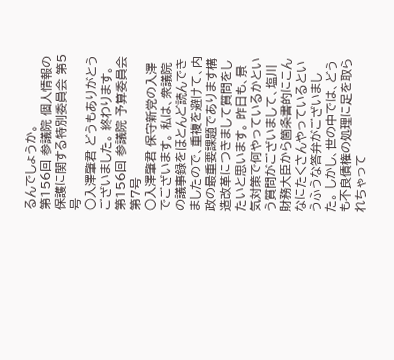るんでしょうか。
第156回 参議院 個人情報の保護に関する特別委員会 第5号
○入澤肇君 どうもありがとうございました。 終わります。
第156回 参議院 予算委員会 第7号
○入澤肇君 保守新党の入澤でございます。 私は、衆議院の議事録をほとんど読んできましたので、重複を避けて、内政の最重要課題であります構造改革につきまして質問をしたいと思います。 昨日も、景気対策で何やっているかという質問がございまして、塩川財務大臣から箇条書的にこんなにたくさんやっているというふうな答弁がございました。 しかし、世の中では、どうも不良債権の処理に足を取られちゃって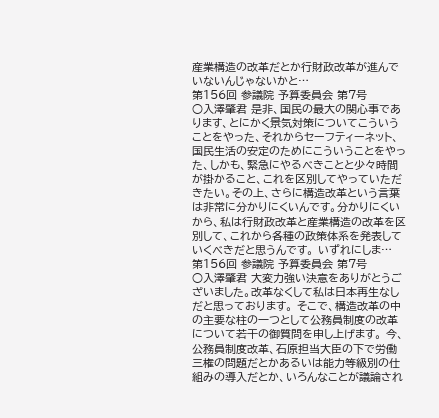産業構造の改革だとか行財政改革が進んでいないんじゃないかと…
第156回 参議院 予算委員会 第7号
○入澤肇君 是非、国民の最大の関心事であります、とにかく景気対策についてこういうことをやった、それからセーフティーネット、国民生活の安定のためにこういうことをやった、しかも、緊急にやるべきことと少々時間が掛かること、これを区別してやっていただきたい。その上、さらに構造改革という言葉は非常に分かりにくいんです。分かりにくいから、私は行財政改革と産業構造の改革を区別して、これから各種の政策体系を発表していくべきだと思うんです。 いずれにしま…
第156回 参議院 予算委員会 第7号
○入澤肇君 大変力強い決意をありがとうございました。改革なくして私は日本再生なしだと思っております。 そこで、構造改革の中の主要な柱の一つとして公務員制度の改革について若干の御質問を申し上げます。 今、公務員制度改革、石原担当大臣の下で労働三権の問題だとかあるいは能力等級別の仕組みの導入だとか、いろんなことが議論され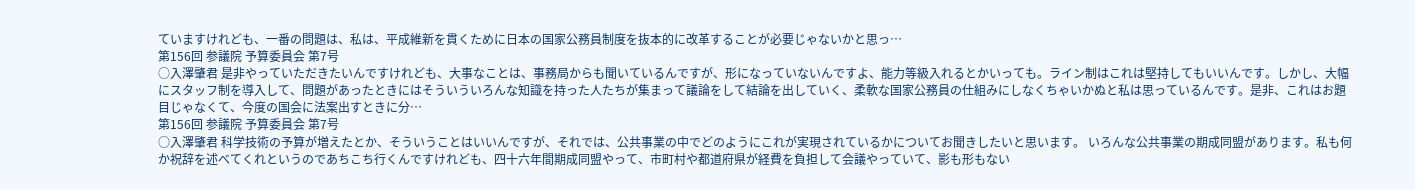ていますけれども、一番の問題は、私は、平成維新を貫くために日本の国家公務員制度を抜本的に改革することが必要じゃないかと思っ…
第156回 参議院 予算委員会 第7号
○入澤肇君 是非やっていただきたいんですけれども、大事なことは、事務局からも聞いているんですが、形になっていないんですよ、能力等級入れるとかいっても。ライン制はこれは堅持してもいいんです。しかし、大幅にスタッフ制を導入して、問題があったときにはそういういろんな知識を持った人たちが集まって議論をして結論を出していく、柔軟な国家公務員の仕組みにしなくちゃいかぬと私は思っているんです。是非、これはお題目じゃなくて、今度の国会に法案出すときに分…
第156回 参議院 予算委員会 第7号
○入澤肇君 科学技術の予算が増えたとか、そういうことはいいんですが、それでは、公共事業の中でどのようにこれが実現されているかについてお聞きしたいと思います。 いろんな公共事業の期成同盟があります。私も何か祝辞を述べてくれというのであちこち行くんですけれども、四十六年間期成同盟やって、市町村や都道府県が経費を負担して会議やっていて、影も形もない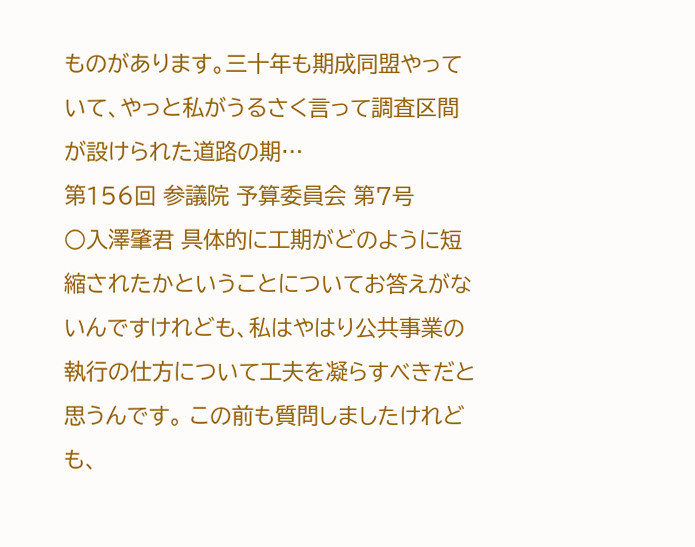ものがあります。三十年も期成同盟やっていて、やっと私がうるさく言って調査区間が設けられた道路の期…
第156回 参議院 予算委員会 第7号
○入澤肇君 具体的に工期がどのように短縮されたかということについてお答えがないんですけれども、私はやはり公共事業の執行の仕方について工夫を凝らすべきだと思うんです。 この前も質問しましたけれども、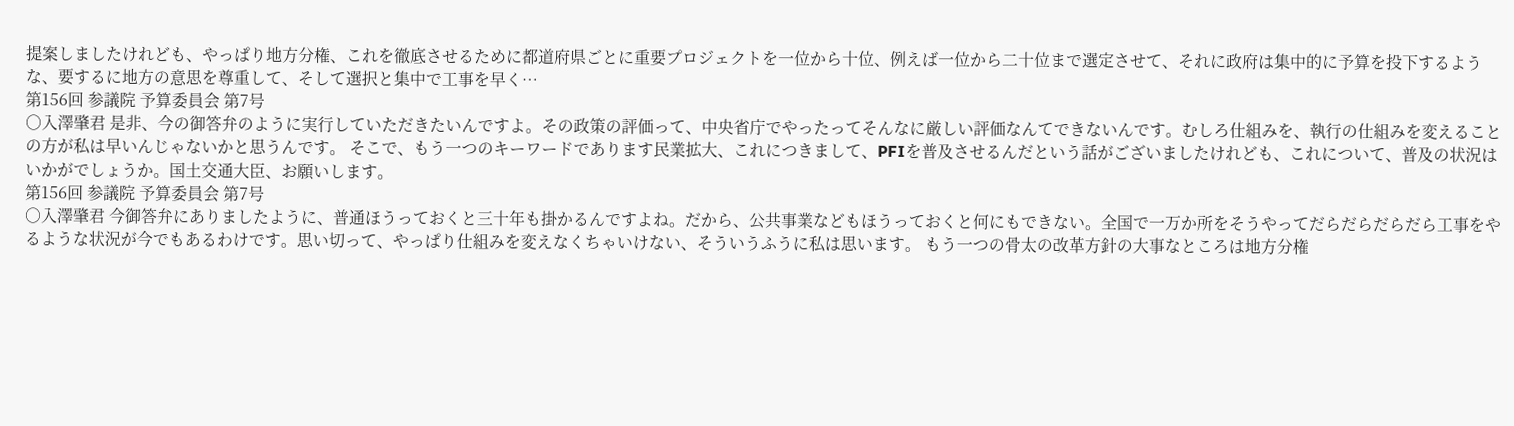提案しましたけれども、やっぱり地方分権、これを徹底させるために都道府県ごとに重要プロジェクトを一位から十位、例えば一位から二十位まで選定させて、それに政府は集中的に予算を投下するような、要するに地方の意思を尊重して、そして選択と集中で工事を早く…
第156回 参議院 予算委員会 第7号
○入澤肇君 是非、今の御答弁のように実行していただきたいんですよ。その政策の評価って、中央省庁でやったってそんなに厳しい評価なんてできないんです。むしろ仕組みを、執行の仕組みを変えることの方が私は早いんじゃないかと思うんです。 そこで、もう一つのキーワードであります民業拡大、これにつきまして、PFIを普及させるんだという話がございましたけれども、これについて、普及の状況はいかがでしょうか。国土交通大臣、お願いします。
第156回 参議院 予算委員会 第7号
○入澤肇君 今御答弁にありましたように、普通ほうっておくと三十年も掛かるんですよね。だから、公共事業などもほうっておくと何にもできない。全国で一万か所をそうやってだらだらだらだら工事をやるような状況が今でもあるわけです。思い切って、やっぱり仕組みを変えなくちゃいけない、そういうふうに私は思います。 もう一つの骨太の改革方針の大事なところは地方分権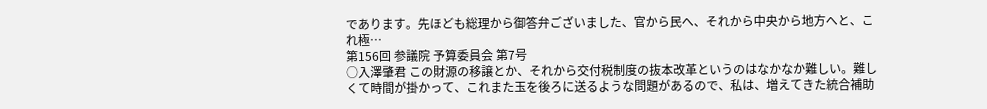であります。先ほども総理から御答弁ございました、官から民へ、それから中央から地方へと、これ極…
第156回 参議院 予算委員会 第7号
○入澤肇君 この財源の移譲とか、それから交付税制度の抜本改革というのはなかなか難しい。難しくて時間が掛かって、これまた玉を後ろに送るような問題があるので、私は、増えてきた統合補助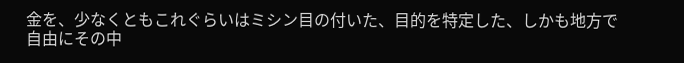金を、少なくともこれぐらいはミシン目の付いた、目的を特定した、しかも地方で自由にその中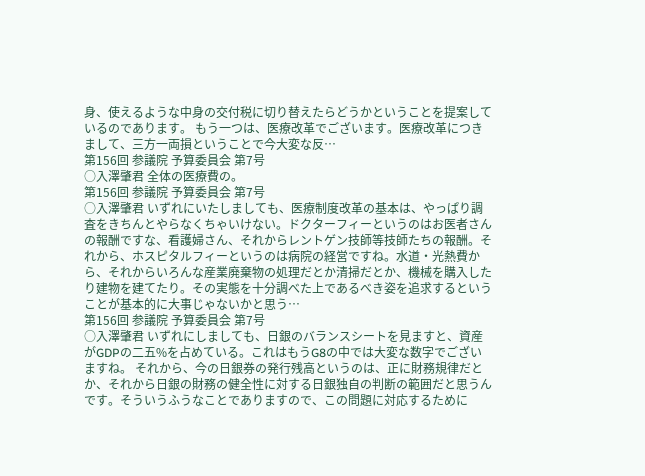身、使えるような中身の交付税に切り替えたらどうかということを提案しているのであります。 もう一つは、医療改革でございます。医療改革につきまして、三方一両損ということで今大変な反…
第156回 参議院 予算委員会 第7号
○入澤肇君 全体の医療費の。
第156回 参議院 予算委員会 第7号
○入澤肇君 いずれにいたしましても、医療制度改革の基本は、やっぱり調査をきちんとやらなくちゃいけない。ドクターフィーというのはお医者さんの報酬ですな、看護婦さん、それからレントゲン技師等技師たちの報酬。それから、ホスピタルフィーというのは病院の経営ですね。水道・光熱費から、それからいろんな産業廃棄物の処理だとか清掃だとか、機械を購入したり建物を建てたり。その実態を十分調べた上であるべき姿を追求するということが基本的に大事じゃないかと思う…
第156回 参議院 予算委員会 第7号
○入澤肇君 いずれにしましても、日銀のバランスシートを見ますと、資産がGDPの二五%を占めている。これはもうG8の中では大変な数字でございますね。 それから、今の日銀券の発行残高というのは、正に財務規律だとか、それから日銀の財務の健全性に対する日銀独自の判断の範囲だと思うんです。そういうふうなことでありますので、この問題に対応するために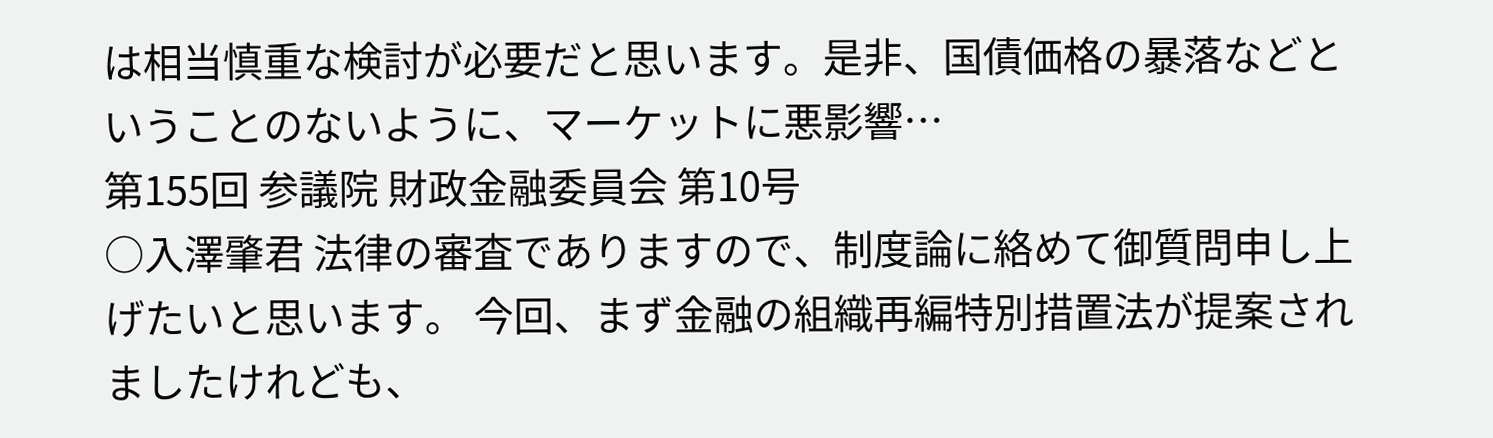は相当慎重な検討が必要だと思います。是非、国債価格の暴落などということのないように、マーケットに悪影響…
第155回 参議院 財政金融委員会 第10号
○入澤肇君 法律の審査でありますので、制度論に絡めて御質問申し上げたいと思います。 今回、まず金融の組織再編特別措置法が提案されましたけれども、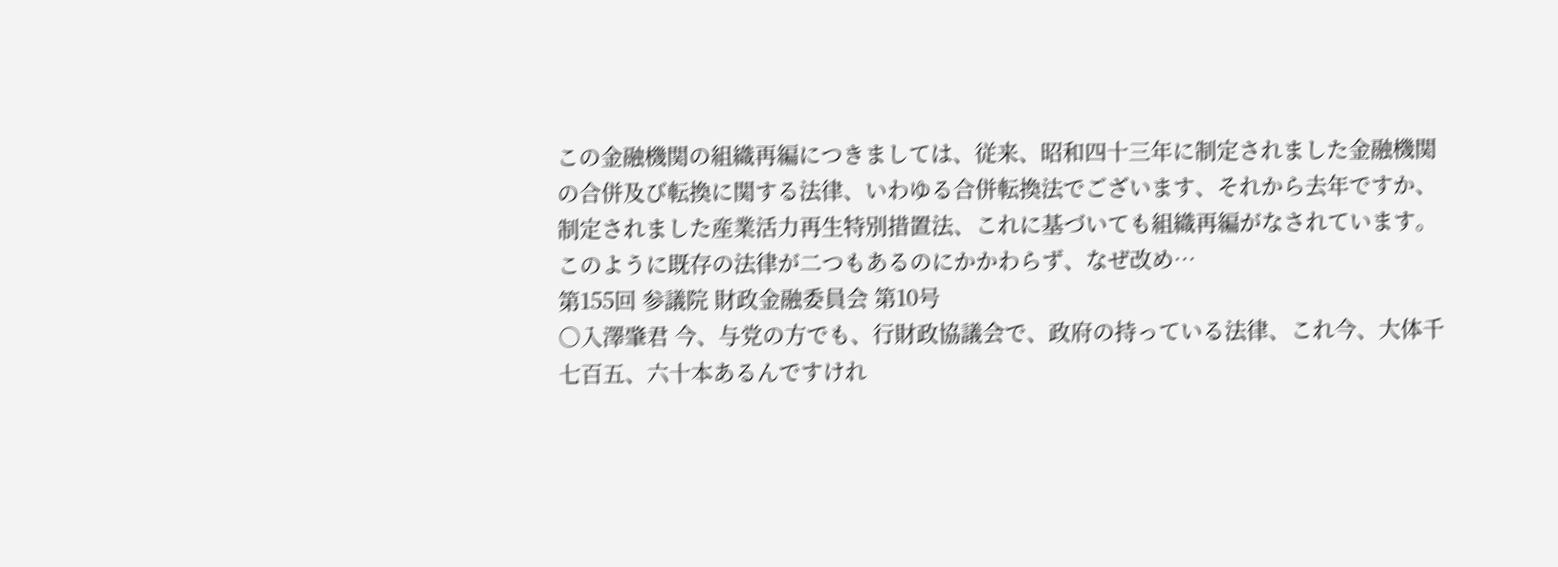この金融機関の組織再編につきましては、従来、昭和四十三年に制定されました金融機関の合併及び転換に関する法律、いわゆる合併転換法でございます、それから去年ですか、制定されました産業活力再生特別措置法、これに基づいても組織再編がなされています。このように既存の法律が二つもあるのにかかわらず、なぜ改め…
第155回 参議院 財政金融委員会 第10号
○入澤肇君 今、与党の方でも、行財政協議会で、政府の持っている法律、これ今、大体千七百五、六十本あるんですけれ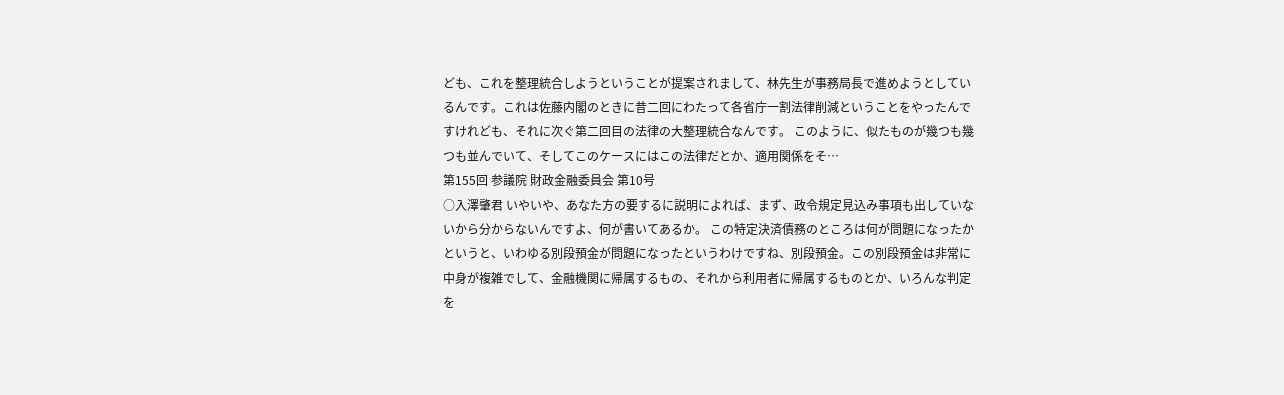ども、これを整理統合しようということが提案されまして、林先生が事務局長で進めようとしているんです。これは佐藤内閣のときに昔二回にわたって各省庁一割法律削減ということをやったんですけれども、それに次ぐ第二回目の法律の大整理統合なんです。 このように、似たものが幾つも幾つも並んでいて、そしてこのケースにはこの法律だとか、適用関係をそ…
第155回 参議院 財政金融委員会 第10号
○入澤肇君 いやいや、あなた方の要するに説明によれば、まず、政令規定見込み事項も出していないから分からないんですよ、何が書いてあるか。 この特定決済債務のところは何が問題になったかというと、いわゆる別段預金が問題になったというわけですね、別段預金。この別段預金は非常に中身が複雑でして、金融機関に帰属するもの、それから利用者に帰属するものとか、いろんな判定を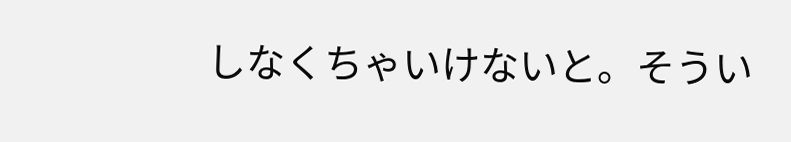しなくちゃいけないと。そうい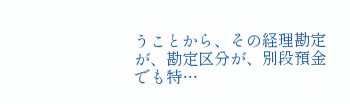うことから、その経理勘定が、勘定区分が、別段預金でも特…